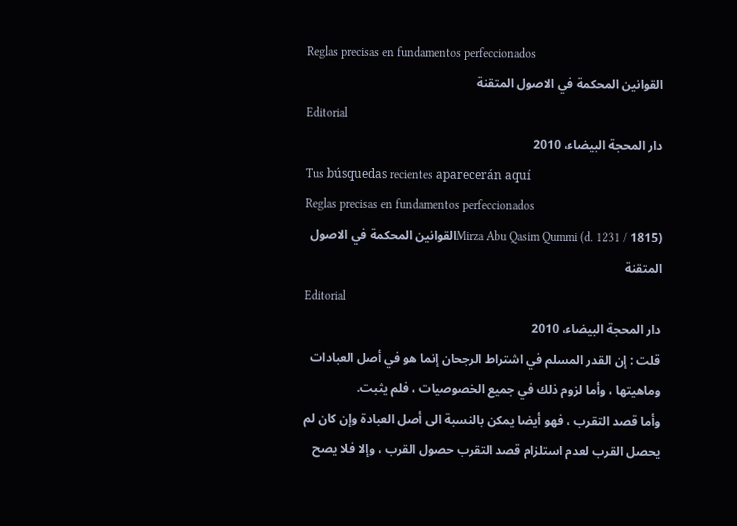Reglas precisas en fundamentos perfeccionados
القوانين المحكمة في الاصول المتقنة
Editorial
دار المحجة البيضاء، 2010
Tus búsquedas recientes aparecerán aquí
Reglas precisas en fundamentos perfeccionados
Mirza Abu Qasim Qummi (d. 1231 / 1815)القوانين المحكمة في الاصول المتقنة
Editorial
دار المحجة البيضاء، 2010
قلت : إن القدر المسلم في اشتراط الرجحان إنما هو في أصل العبادات وماهيتها ، وأما لزوم ذلك في جميع الخصوصيات ، فلم يثبت.
وأما قصد التقرب ، فهو أيضا يمكن بالنسبة الى أصل العبادة وإن كان لم يحصل القرب لعدم استلزام قصد التقرب حصول القرب ، وإلا فلا يصح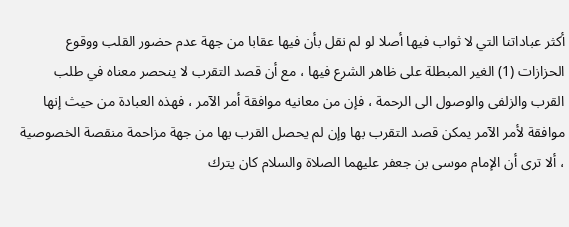أكثر عباداتنا التي لا ثواب فيها أصلا لو لم نقل بأن فيها عقابا من جهة عدم حضور القلب ووقوع الحزازات (1) الغير المبطلة على ظاهر الشرع فيها ، مع أن قصد التقرب لا ينحصر معناه في طلب القرب والزلفى والوصول الى الرحمة ، فإن من معانيه موافقة أمر الآمر ، فهذه العبادة من حيث إنها موافقة لأمر الآمر يمكن قصد التقرب بها وإن لم يحصل القرب بها من جهة مزاحمة منقصة الخصوصية ، ألا ترى أن الإمام موسى بن جعفر عليهما الصلاة والسلام كان يترك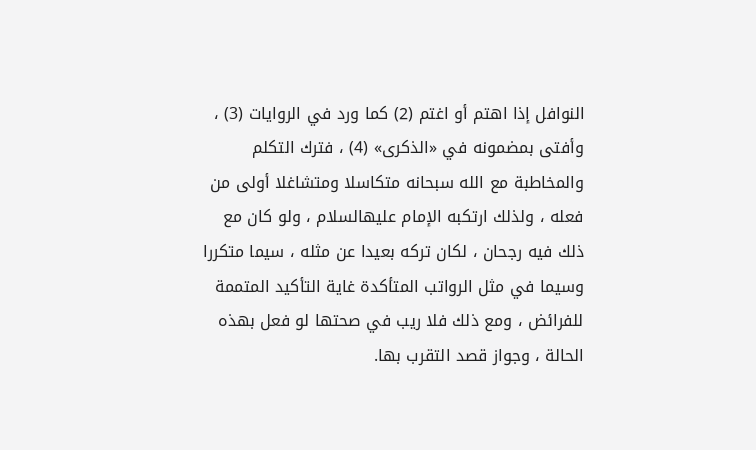النوافل إذا اهتم أو اغتم (2) كما ورد في الروايات (3) ، وأفتى بمضمونه في «الذكرى» (4) ، فترك التكلم والمخاطبة مع الله سبحانه متكاسلا ومتشاغلا أولى من فعله ، ولذلك ارتكبه الإمام عليهالسلام ، ولو كان مع ذلك فيه رجحان ، لكان تركه بعيدا عن مثله ، سيما متكررا وسيما في مثل الرواتب المتأكدة غاية التأكيد المتممة للفرائض ، ومع ذلك فلا ريب في صحتها لو فعل بهذه الحالة ، وجواز قصد التقرب بها.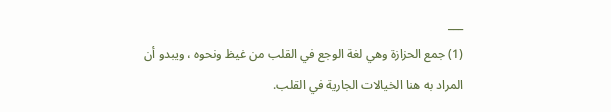___
(1) جمع الحزازة وهي لغة الوجع في القلب من غيظ ونحوه ، ويبدو أن المراد به هنا الخيالات الجارية في القلب.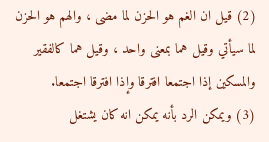(2) قيل ان الغم هو الحزن لما مضى ، والهم هو الحزن لما سيأتي وقيل هما بمعنى واحد ، وقيل هما كالفقير والمسكين إذا اجتمعا افترقا وإذا افترقا اجتمعا.
(3) ويمكن الرد بأنه يمكن انه كان يشتغل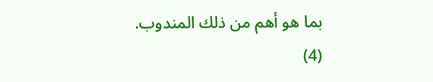بما هو أهم من ذلك المندوب.
(4)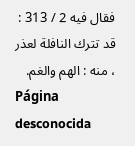فقال فيه 2 / 313 : قد تترك النافلة لعذر ، منه : الهم والغم.
Página desconocida